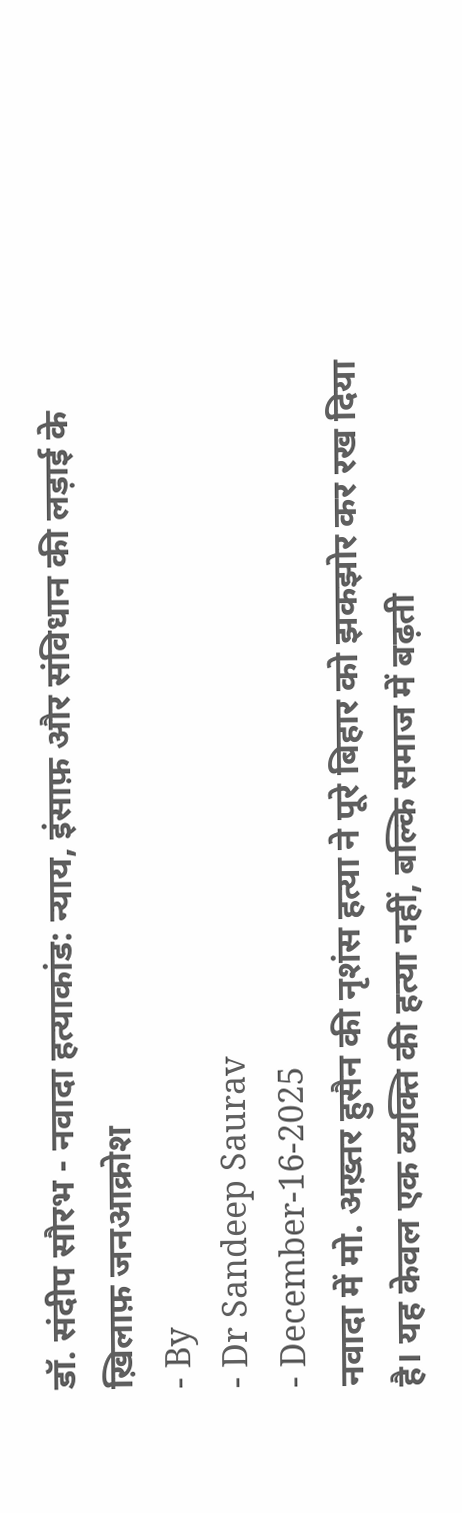डॉ. संदीप सौरभ - नवादा हत्याकांड: न्याय, इंसाफ़ और संविधान की लड़ाई के ख़िलाफ़ जनआक्रोश
- By
- Dr Sandeep Saurav
- December-16-2025
नवादा में मो. अख़्तर हुसैन की नृशंस हत्या ने पूरे बिहार को झकझोर कर रख दिया है। यह केवल एक व्यक्ति की हत्या नहीं, बल्कि समाज में बढ़ती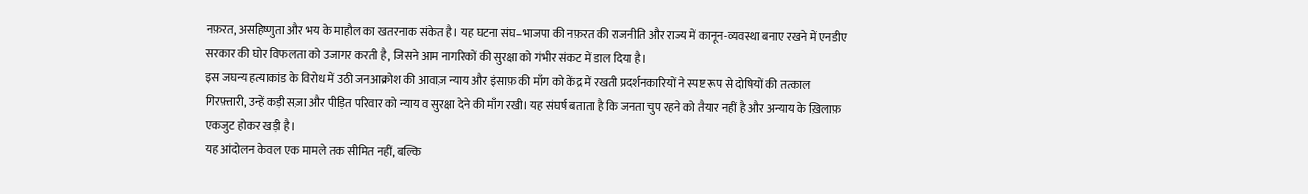नफ़रत, असहिष्णुता और भय के माहौल का खतरनाक संकेत है। यह घटना संघ–भाजपा की नफ़रत की राजनीति और राज्य में कानून-व्यवस्था बनाए रखने में एनडीए सरकार की घोर विफलता को उजागर करती है, जिसने आम नागरिकों की सुरक्षा को गंभीर संकट में डाल दिया है।
इस जघन्य हत्याकांड के विरोध में उठी जनआक्रोश की आवाज़ न्याय और इंसाफ़ की माँग को केंद्र में रखती प्रदर्शनकारियों ने स्पष्ट रूप से दोषियों की तत्काल गिरफ़्तारी, उन्हें कड़ी सज़ा और पीड़ित परिवार को न्याय व सुरक्षा देने की माँग रखी। यह संघर्ष बताता है कि जनता चुप रहने को तैयार नहीं है और अन्याय के ख़िलाफ़ एकजुट होकर खड़ी है।
यह आंदोलन केवल एक मामले तक सीमित नहीं, बल्कि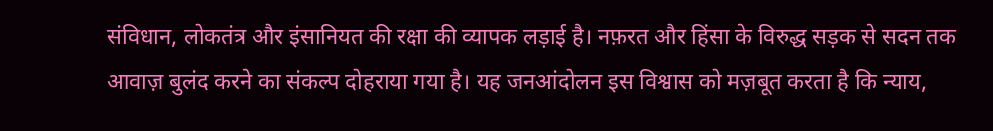संविधान, लोकतंत्र और इंसानियत की रक्षा की व्यापक लड़ाई है। नफ़रत और हिंसा के विरुद्ध सड़क से सदन तक आवाज़ बुलंद करने का संकल्प दोहराया गया है। यह जनआंदोलन इस विश्वास को मज़बूत करता है कि न्याय,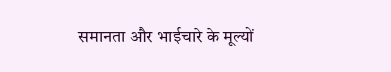समानता और भाईचारे के मूल्यों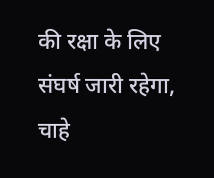की रक्षा के लिए संघर्ष जारी रहेगा, चाहे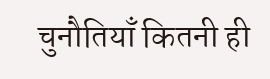चुनौतियाँ कितनी ही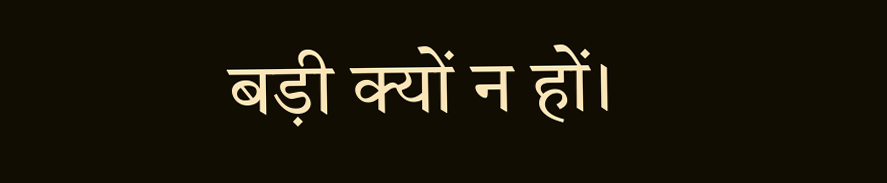बड़ी क्यों न हों।